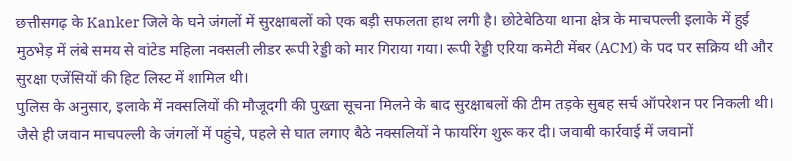छत्तीसगढ़ के Kanker जिले के घने जंगलों में सुरक्षाबलों को एक बड़ी सफलता हाथ लगी है। छोटेबेठिया थाना क्षेत्र के माचपल्ली इलाके में हुई मुठभेड़ में लंबे समय से वांटेड महिला नक्सली लीडर रूपी रेड्डी को मार गिराया गया। रूपी रेड्डी एरिया कमेटी मेंबर (ACM) के पद पर सक्रिय थी और सुरक्षा एजेंसियों की हिट लिस्ट में शामिल थी।
पुलिस के अनुसार, इलाके में नक्सलियों की मौजूदगी की पुख्ता सूचना मिलने के बाद सुरक्षाबलों की टीम तड़के सुबह सर्च ऑपरेशन पर निकली थी। जैसे ही जवान माचपल्ली के जंगलों में पहुंचे, पहले से घात लगाए बैठे नक्सलियों ने फायरिंग शुरू कर दी। जवाबी कार्रवाई में जवानों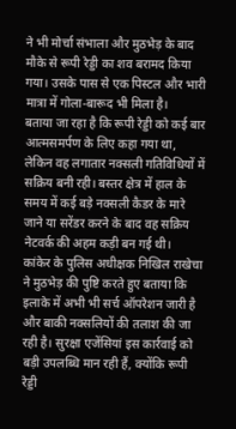ने भी मोर्चा संभाला और मुठभेड़ के बाद मौके से रूपी रेड्डी का शव बरामद किया गया। उसके पास से एक पिस्टल और भारी मात्रा में गोला-बारूद भी मिला है।
बताया जा रहा है कि रूपी रेड्डी को कई बार आत्मसमर्पण के लिए कहा गया था, लेकिन वह लगातार नक्सली गतिविधियों में सक्रिय बनी रही। बस्तर क्षेत्र में हाल के समय में कई बड़े नक्सली कैडर के मारे जाने या सरेंडर करने के बाद वह सक्रिय नेटवर्क की अहम कड़ी बन गई थी।
कांकेर के पुलिस अधीक्षक निखिल राखेचा ने मुठभेड़ की पुष्टि करते हुए बताया कि इलाके में अभी भी सर्च ऑपरेशन जारी है और बाकी नक्सलियों की तलाश की जा रही है। सुरक्षा एजेंसियां इस कार्रवाई को बड़ी उपलब्धि मान रही हैं, क्योंकि रूपी रेड्डी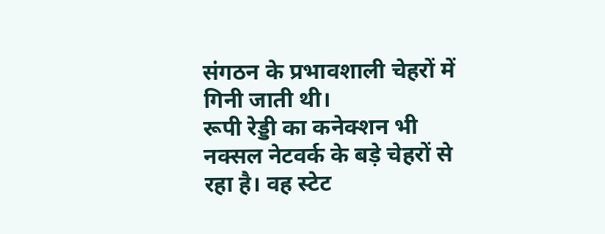संगठन के प्रभावशाली चेहरों में गिनी जाती थी।
रूपी रेड्डी का कनेक्शन भी नक्सल नेटवर्क के बड़े चेहरों से रहा है। वह स्टेट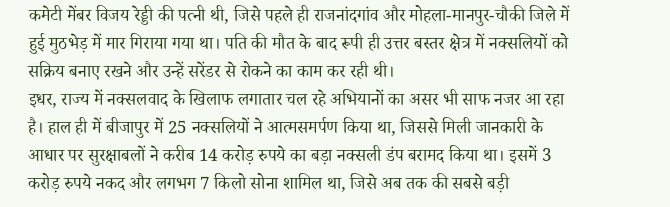कमेटी मेंबर विजय रेड्डी की पत्नी थी, जिसे पहले ही राजनांदगांव और मोहला-मानपुर-चौकी जिले में हुई मुठभेड़ में मार गिराया गया था। पति की मौत के बाद रूपी ही उत्तर बस्तर क्षेत्र में नक्सलियों को सक्रिय बनाए रखने और उन्हें सरेंडर से रोकने का काम कर रही थी।
इधर, राज्य में नक्सलवाद के खिलाफ लगातार चल रहे अभियानों का असर भी साफ नजर आ रहा है। हाल ही में बीजापुर में 25 नक्सलियों ने आत्मसमर्पण किया था, जिससे मिली जानकारी के आधार पर सुरक्षाबलों ने करीब 14 करोड़ रुपये का बड़ा नक्सली डंप बरामद किया था। इसमें 3 करोड़ रुपये नकद और लगभग 7 किलो सोना शामिल था, जिसे अब तक की सबसे बड़ी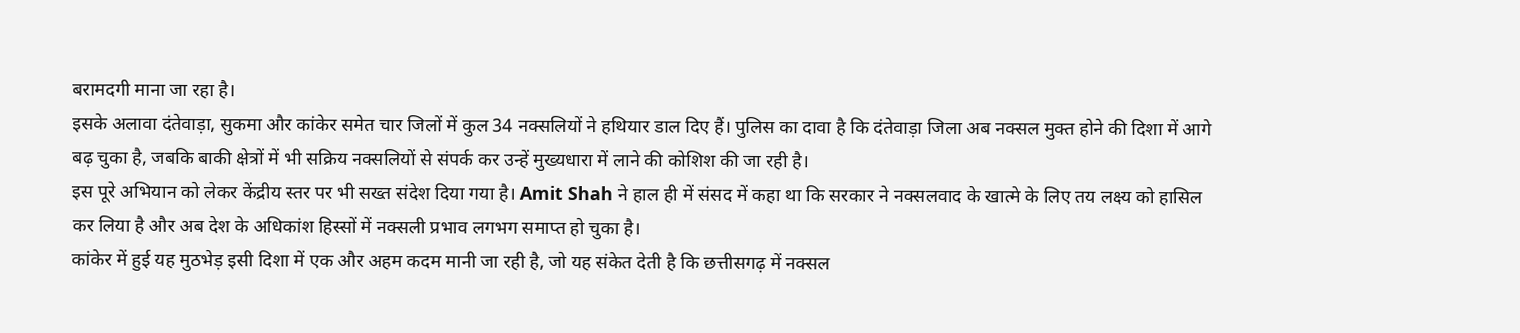बरामदगी माना जा रहा है।
इसके अलावा दंतेवाड़ा, सुकमा और कांकेर समेत चार जिलों में कुल 34 नक्सलियों ने हथियार डाल दिए हैं। पुलिस का दावा है कि दंतेवाड़ा जिला अब नक्सल मुक्त होने की दिशा में आगे बढ़ चुका है, जबकि बाकी क्षेत्रों में भी सक्रिय नक्सलियों से संपर्क कर उन्हें मुख्यधारा में लाने की कोशिश की जा रही है।
इस पूरे अभियान को लेकर केंद्रीय स्तर पर भी सख्त संदेश दिया गया है। Amit Shah ने हाल ही में संसद में कहा था कि सरकार ने नक्सलवाद के खात्मे के लिए तय लक्ष्य को हासिल कर लिया है और अब देश के अधिकांश हिस्सों में नक्सली प्रभाव लगभग समाप्त हो चुका है।
कांकेर में हुई यह मुठभेड़ इसी दिशा में एक और अहम कदम मानी जा रही है, जो यह संकेत देती है कि छत्तीसगढ़ में नक्सल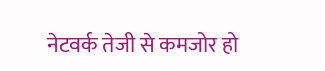नेटवर्क तेजी से कमजोर हो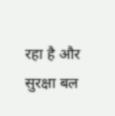रहा है और सुरक्षा बल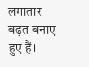लगातार बढ़त बनाए हुए हैं।